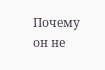Почему он не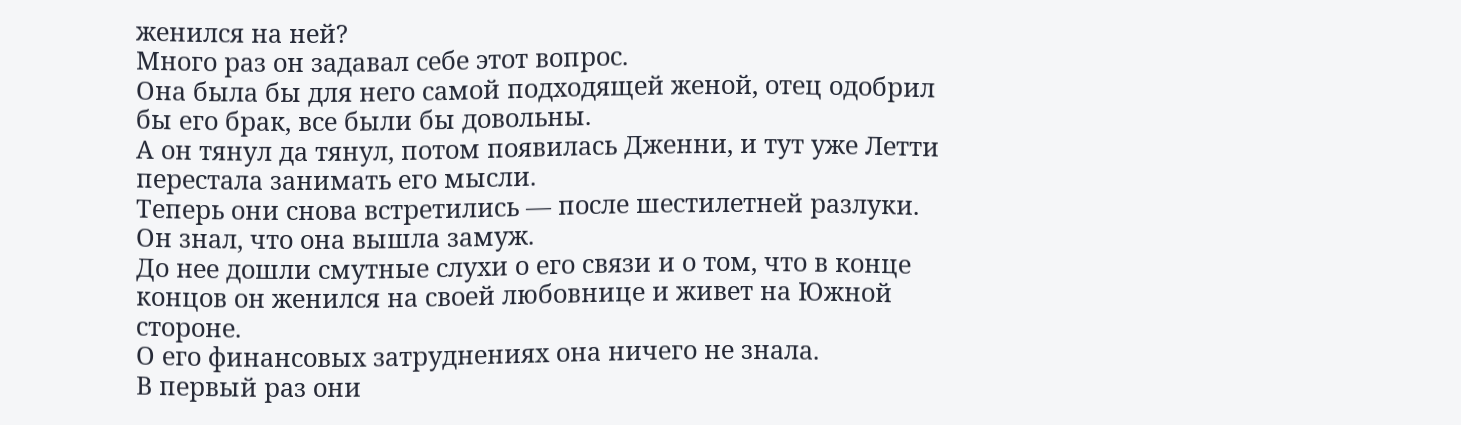женился на ней?
Много раз он задавал себе этот вопрос.
Она была бы для него самой подходящей женой, отец одобрил бы его брак, все были бы довольны.
А он тянул да тянул, потом появилась Дженни, и тут уже Летти перестала занимать его мысли.
Теперь они снова встретились — после шестилетней разлуки.
Он знал, что она вышла замуж.
До нее дошли смутные слухи о его связи и о том, что в конце концов он женился на своей любовнице и живет на Южной стороне.
О его финансовых затруднениях она ничего не знала.
В первый раз они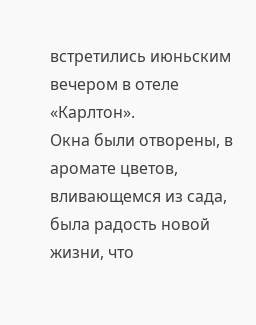встретились июньским вечером в отеле «Карлтон».
Окна были отворены, в аромате цветов, вливающемся из сада, была радость новой жизни, что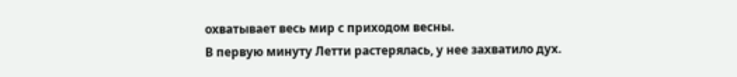охватывает весь мир с приходом весны.
В первую минуту Летти растерялась, у нее захватило дух.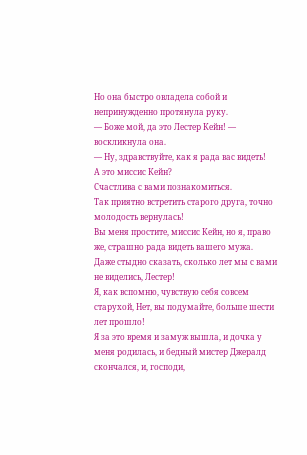Но она быстро овладела собой и непринужденно протянула руку.
— Боже мой, да это Лестер Кейн! — воскликнула она.
— Ну, здравствуйте, как я рада вас видеть!
А это миссис Кейн?
Счастлива с вами познакомиться.
Так приятно встретить старого друга, точно молодость вернулась!
Вы меня простите, миссис Кейн, но я, право же, страшно рада видеть вашего мужа.
Даже стыдно сказать, сколько лет мы с вами не виделись, Лестер!
Я, как вспомню, чувствую себя совсем старухой, Нет, вы подумайте, больше шести лет прошло!
Я за это время и замуж вышла, и дочка у меня родилась, и бедный мистер Джералд скончался, и, господи,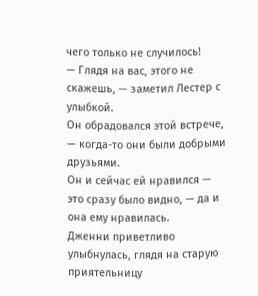чего только не случилось!
— Глядя на вас, этого не скажешь, — заметил Лестер с улыбкой.
Он обрадовался этой встрече, — когда-то они были добрыми друзьями.
Он и сейчас ей нравился — это сразу было видно, — да и она ему нравилась.
Дженни приветливо улыбнулась, глядя на старую приятельницу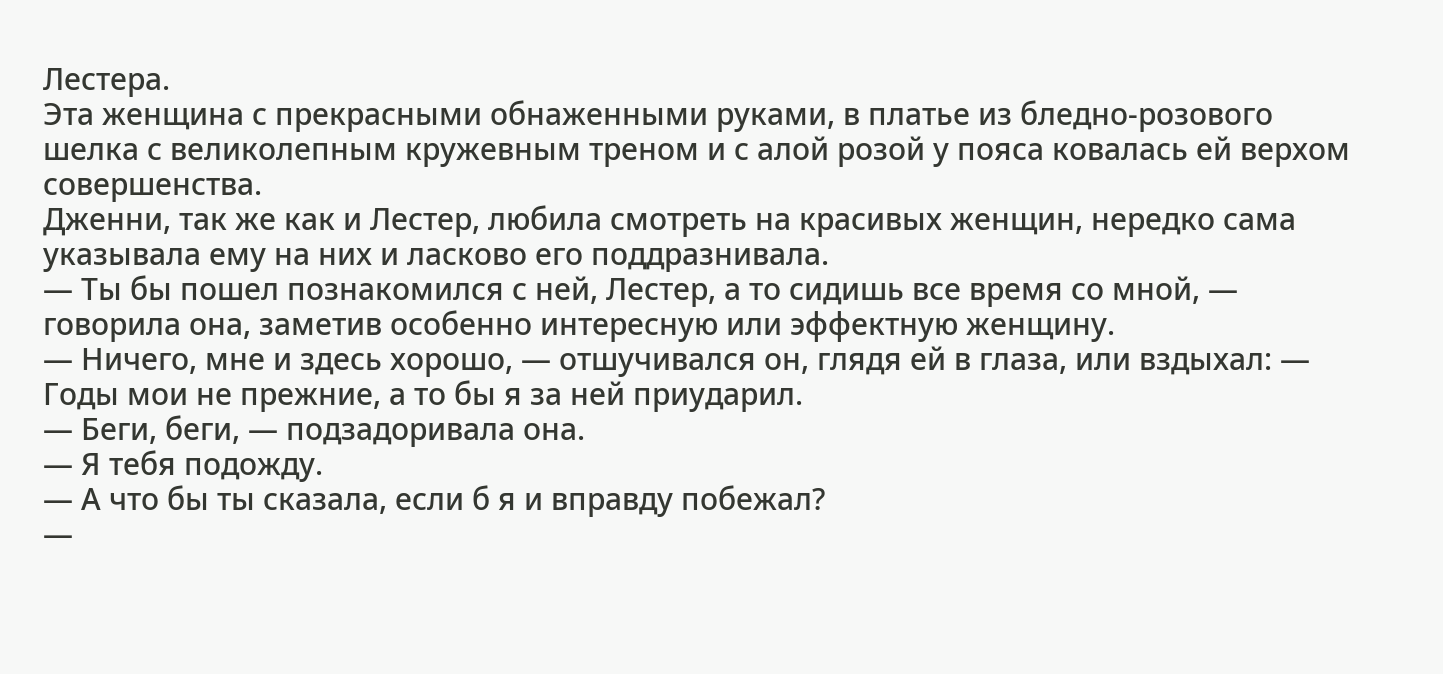Лестера.
Эта женщина с прекрасными обнаженными руками, в платье из бледно-розового шелка с великолепным кружевным треном и с алой розой у пояса ковалась ей верхом совершенства.
Дженни, так же как и Лестер, любила смотреть на красивых женщин, нередко сама указывала ему на них и ласково его поддразнивала.
— Ты бы пошел познакомился с ней, Лестер, а то сидишь все время со мной, — говорила она, заметив особенно интересную или эффектную женщину.
— Ничего, мне и здесь хорошо, — отшучивался он, глядя ей в глаза, или вздыхал: — Годы мои не прежние, а то бы я за ней приударил.
— Беги, беги, — подзадоривала она.
— Я тебя подожду.
— А что бы ты сказала, если б я и вправду побежал?
—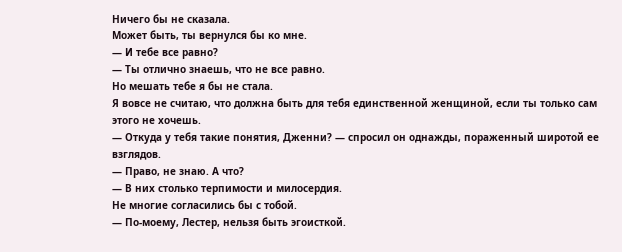Ничего бы не сказала.
Может быть, ты вернулся бы ко мне.
— И тебе все равно?
— Ты отлично знаешь, что не все равно.
Но мешать тебе я бы не стала.
Я вовсе не считаю, что должна быть для тебя единственной женщиной, если ты только сам этого не хочешь.
— Откуда у тебя такие понятия, Дженни? — спросил он однажды, пораженный широтой ее взглядов.
— Право, не знаю. А что?
— В них столько терпимости и милосердия.
Не многие согласились бы с тобой.
— По-моему, Лестер, нельзя быть эгоисткой.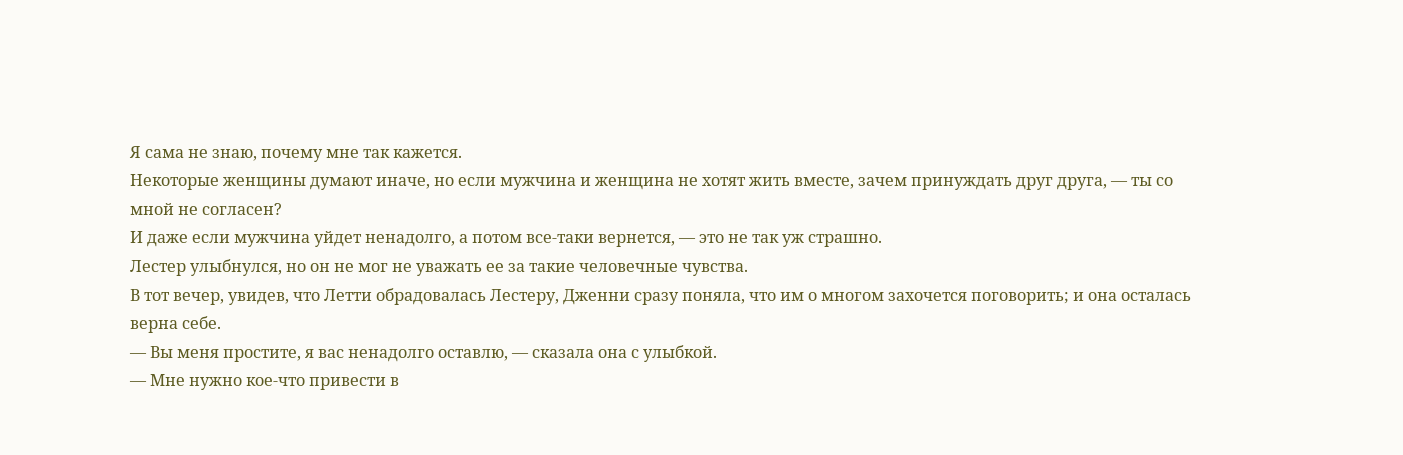Я сама не знаю, почему мне так кажется.
Некоторые женщины думают иначе, но если мужчина и женщина не хотят жить вместе, зачем принуждать друг друга, — ты со мной не согласен?
И даже если мужчина уйдет ненадолго, а потом все-таки вернется, — это не так уж страшно.
Лестер улыбнулся, но он не мог не уважать ее за такие человечные чувства.
В тот вечер, увидев, что Летти обрадовалась Лестеру, Дженни сразу поняла, что им о многом захочется поговорить; и она осталась верна себе.
— Вы меня простите, я вас ненадолго оставлю, — сказала она с улыбкой.
— Мне нужно кое-что привести в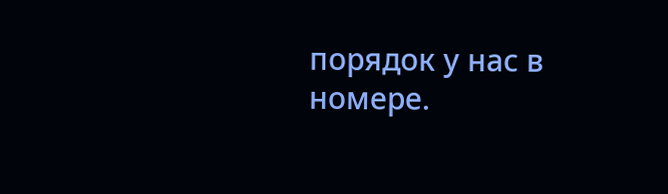порядок у нас в номере.